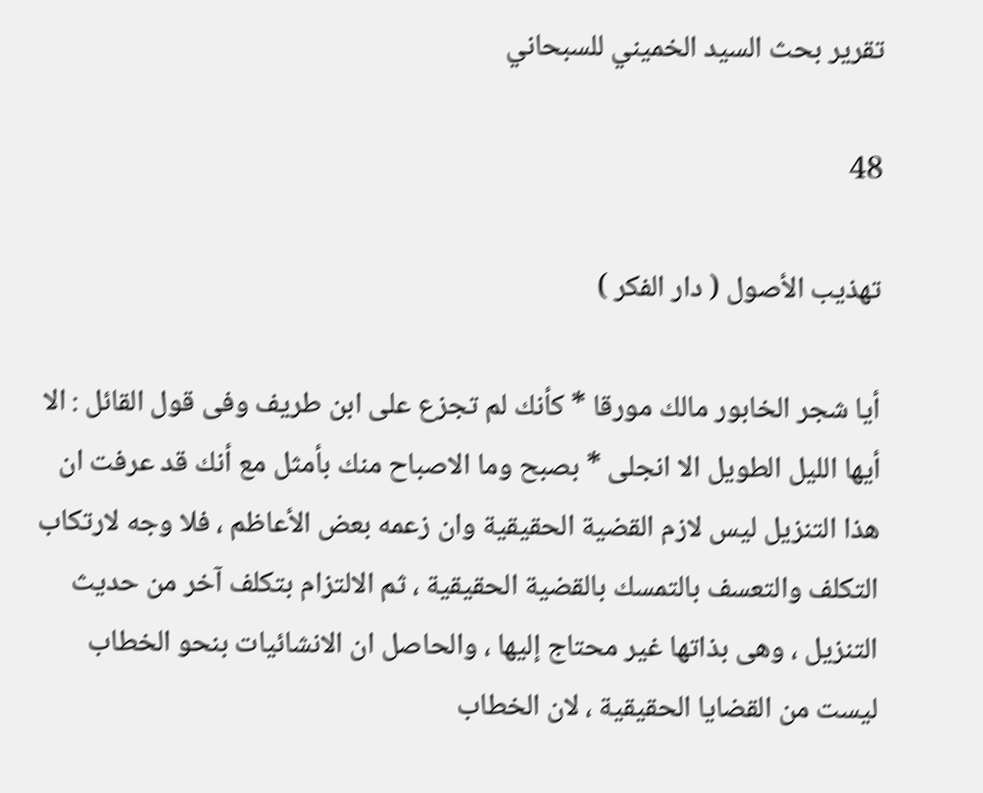تقرير بحث السيد الخميني للسبحاني

48

تهذيب الأصول ( دار الفكر )

أيا شجر الخابور مالك مورقا * كأنك لم تجزع على ابن طريف وفى قول القائل : الا أيها الليل الطويل الا انجلى * بصبح وما الاصباح منك بأمثل مع أنك قد عرفت ان هذا التنزيل ليس لازم القضية الحقيقية وان زعمه بعض الأعاظم ، فلا وجه لارتكاب التكلف والتعسف بالتمسك بالقضية الحقيقية ، ثم الالتزام بتكلف آخر من حديث التنزيل ، وهى بذاتها غير محتاج إليها ، والحاصل ان الانشائيات بنحو الخطاب ليست من القضايا الحقيقية ، لان الخطاب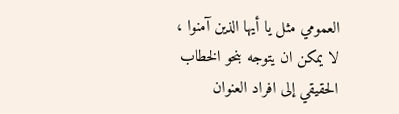العمومي مثل يا أيها الذين آمنوا ، لا يمكن ان يتوجه بنحو الخطاب الحقيقي إلى افراد العنوان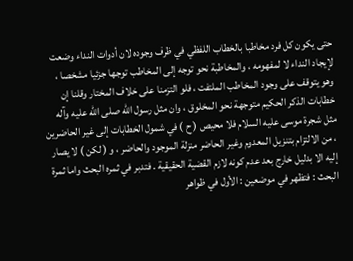حتى يكون كل فرد مخاطبا بالخطاب اللفظي في ظرف وجوده لان أدوات النداء وضعت لإيجاد النداء لا لمفهومه ، والمخاطبة نحو توجه إلى المخاطب توجها جزئيا مشخصا ، وهو يتوقف على وجود المخاطب الملتفت ، فلو التزمنا على خلاف المختار وقلنا إن خطابات الذكر الحكيم متوجهة نحو المخلوق ، وان مثل رسول الله صلى الله عليه وآله مثل شجرة موسى عليه السلام فلا محيص ( ح ) في شمول الخطابات إلى غير الحاضرين ، من الالتزام بتنزيل المعدوم وغير الحاضر منزلة الموجود والحاضر ، و ( لكن ) لا يصار إليه الا بدليل خارج بعد عدم كونه لازم القضية الحقيقية . فتدبر في ثمره البحث واما ثمرة البحث : فتظهر في موضعين : الأول في ظواهر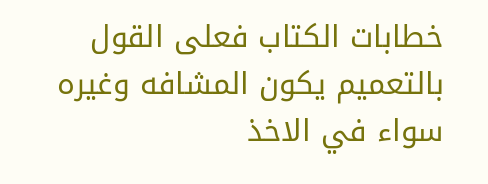خطابات الكتاب فعلى القول بالتعميم يكون المشافه وغيره سواء في الاخذ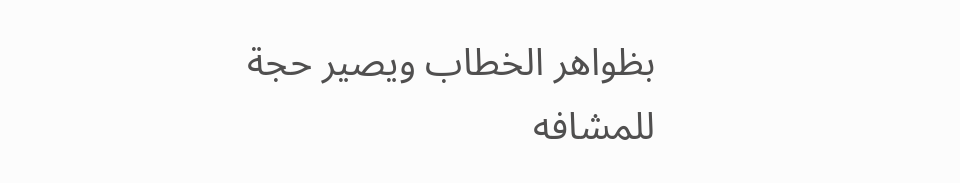بظواهر الخطاب ويصير حجة للمشافه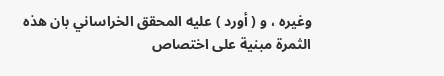وغيره ، و ( أورد ) عليه المحقق الخراساني بان هذه الثمرة مبنية على اختصاص